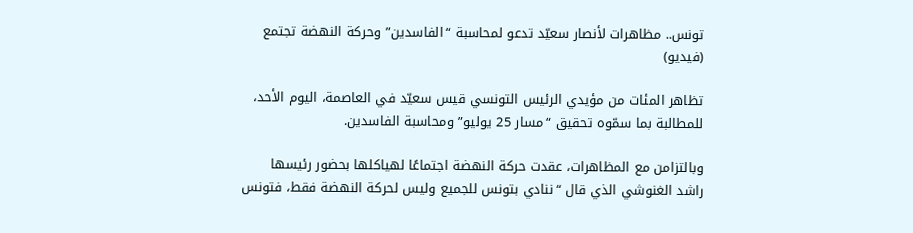تونس.. مظاهرات لأنصار سعيّد تدعو لمحاسبة “الفاسدين” وحركة النهضة تجتمع (فيديو)

تظاهر المئات من مؤيدي الرئيس التونسي قيس سعيّد في العاصمة، اليوم الأحد، للمطالبة بما سمّوه تحقيق “مسار 25 يوليو” ومحاسبة الفاسدين.

وبالتزامن مع المظاهرات، عقدت حركة النهضة اجتماعًا لهياكلها بحضور رئيسها راشد الغنوشي الذي قال “ننادي بتونس للجميع وليس لحركة النهضة فقط، فتونس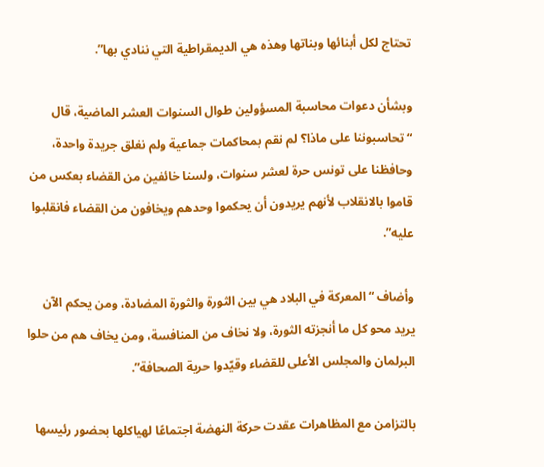تحتاج لكل أبنائها وبناتها وهذه هي الديمقراطية التي ننادي بها”.

وبشأن دعوات محاسبة المسؤولين طوال السنوات العشر الماضية، قال “تحاسبوننا على ماذا؟ لم نقم بمحاكمات جماعية ولم نغلق جريدة واحدة، وحافظنا على تونس حرة لعشر سنوات، ولسنا خائفين من القضاء بعكس من قاموا بالانقلاب لأنهم يريدون أن يحكموا وحدهم ويخافون من القضاء فانقلبوا عليه”.

وأضاف “المعركة في البلاد هي بين الثورة والثورة المضادة، ومن يحكم الآن يريد محو كل ما أنجزته الثورة، ولا نخاف من المنافسة، ومن يخاف هم من حلوا البرلمان والمجلس الأعلى للقضاء وقيّدوا حرية الصحافة”.

بالتزامن مع المظاهرات عقدت حركة النهضة اجتماعًا لهياكلها بحضور رئيسها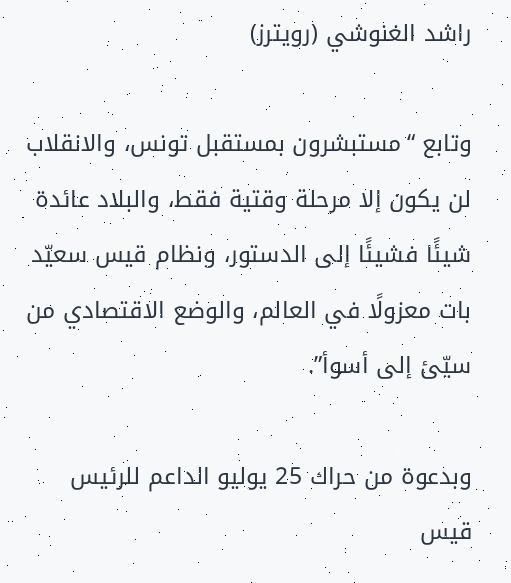راشد الغنوشي (رويترز)

وتابع “مستبشرون بمستقبل تونس، والانقلاب لن يكون إلا مرحلة وقتية فقط، والبلاد عائدة شيئًا فشيئًا إلى الدستور، ونظام قيس سعيّد بات معزولًا في العالم، والوضع الاقتصادي من سيّئ إلى أسوأ”.

وبدعوة من حراك 25 يوليو الداعم للرئيس قيس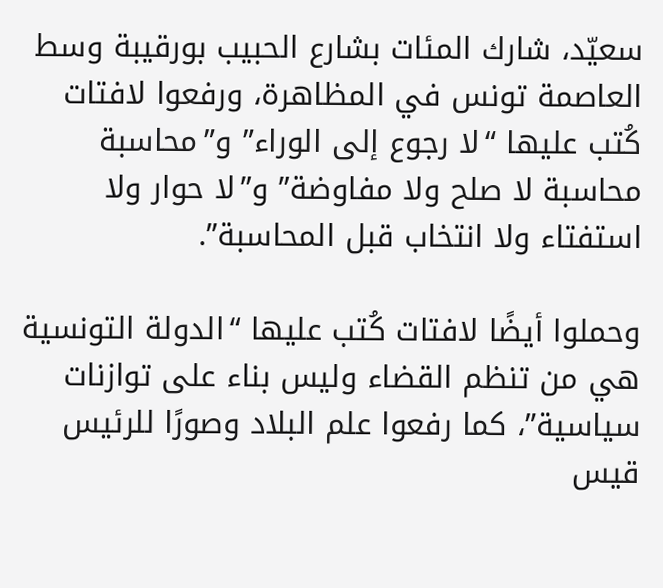سعيّد، شارك المئات بشارع الحبيب بورقيبة وسط العاصمة تونس في المظاهرة، ورفعوا لافتات كُتب عليها “لا رجوع إلى الوراء” و”محاسبة محاسبة لا صلح ولا مفاوضة” و”لا حوار ولا استفتاء ولا انتخاب قبل المحاسبة”.

وحملوا أيضًا لافتات كُتب عليها “الدولة التونسية هي من تنظم القضاء وليس بناء على توازنات سياسية”، كما رفعوا علم البلاد وصورًا للرئيس قيس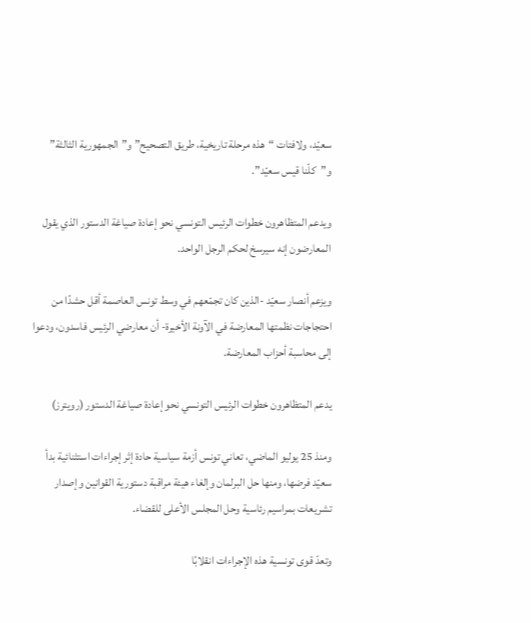سعيّد، ولافتات “هذه مرحلة تاريخية، طريق التصحيح” و”الجمهورية الثالثة” و”كلّنا قيس سعيّد”.

ويدعم المتظاهرون خطوات الرئيس التونسي نحو إعادة صياغة الدستور الذي يقول المعارضون إنه سيرسخ لحكم الرجل الواحد.

ويزعم أنصار سعيّد -الذين كان تجمّعهم في وسط تونس العاصمة أقل حشدًا من احتجاجات نظمتها المعارضة في الآونة الأخيرة- أن معارضي الرئيس فاسدون، ودعوا إلى محاسبة أحزاب المعارضة.

يدعم المتظاهرون خطوات الرئيس التونسي نحو إعادة صياغة الدستور (رويترز)

ومنذ 25 يوليو الماضي، تعاني تونس أزمة سياسية حادة إثر إجراءات استثنائية بدأ سعيّد فرضها، ومنها حل البرلمان وإلغاء هيئة مراقبة دستورية القوانين وإصدار تشريعات بمراسيم رئاسية وحل المجلس الأعلى للقضاء.

وتعدّ قوى تونسية هذه الإجراءات انقلابًا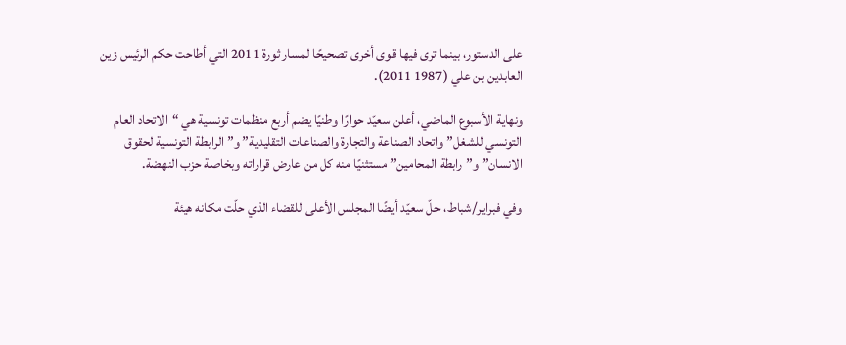على الدستور، بينما ترى فيها قوى أخرى تصحيحًا لمسار ثورة 2011 التي أطاحت حكم الرئيس زين العابدين بن علي (1987 2011).

ونهاية الأسبوع الماضي، أعلن سعيّد حوارًا وطنيًا يضم أربع منظمات تونسية هي “الاتحاد العام التونسي للشغل” واتحاد الصناعة والتجارة والصناعات التقليدية” و”الرابطة التونسية لحقوق الانسان” و”رابطة المحامين” مستثنيًا منه كل من عارض قراراته وبخاصة حزب النهضة.

وفي فبراير/شباط، حلّ سعيّد أيضًا المجلس الأعلى للقضاء الذي حلّت مكانه هيئة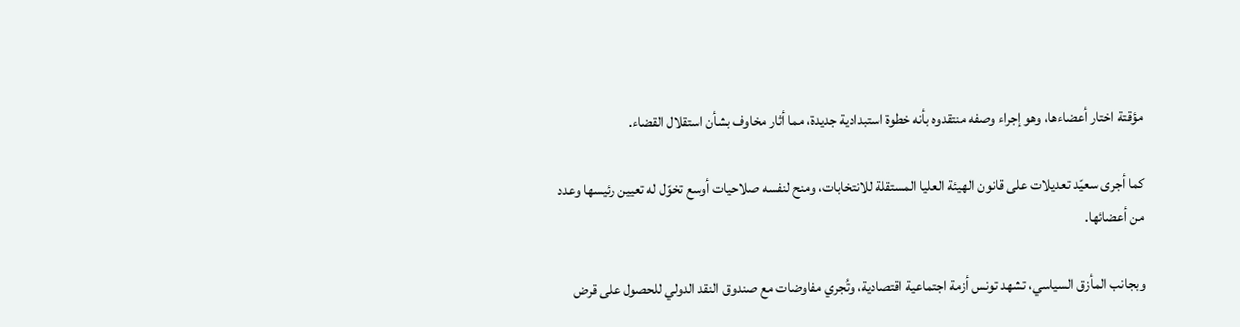مؤقتة اختار أعضاءها، وهو إجراء وصفه منتقدوه بأنه خطوة استبدادية جديدة، مما أثار مخاوف بشأن استقلال القضاء.

كما أجرى سعيّد تعديلات على قانون الهيئة العليا المستقلة للانتخابات، ومنح لنفسه صلاحيات أوسع تخوّل له تعيين رئيسها وعدد من أعضائها.

وبجانب المأزق السياسي، تشهد تونس أزمة اجتماعية اقتصادية، وتُجري مفاوضات مع صندوق النقد الدولي للحصول على قرض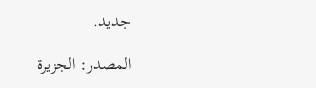جديد.

المصدر: الجزيرة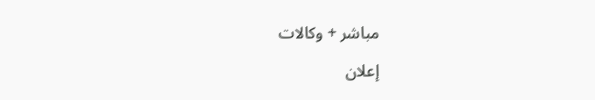مباشر + وكالات

إعلان